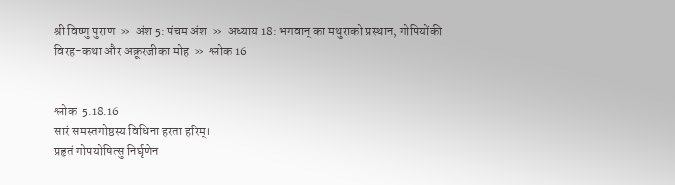श्री विष्णु पुराण  »  अंश 5: पंचम अंश  »  अध्याय 18: भगवान् का मथुराको प्रस्थान, गोपियोंकी विरह-कथा और अक्रूरजीका मोह  »  श्लोक 16


श्लोक  5.18.16
सारं समस्तगोष्ठस्य विधिना हरता हरिम्।
प्रहृतं गोपयोषित्सु निर्घृणेन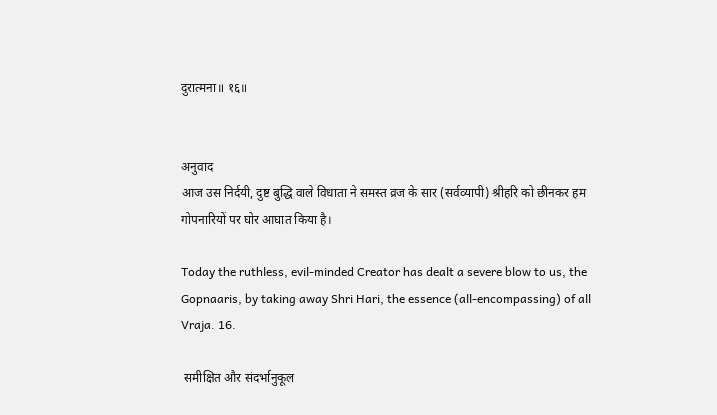दुरात्मना॥ १६॥


अनुवाद
आज उस निर्दयी, दुष्ट बुद्धि वाले विधाता ने समस्त व्रज के सार (सर्वव्यापी) श्रीहरि को छीनकर हम गोपनारियों पर घोर आघात किया है।

Today the ruthless, evil-minded Creator has dealt a severe blow to us, the Gopnaaris, by taking away Shri Hari, the essence (all-encompassing) of all Vraja. 16.

 समीक्षित और संदर्भानुकूल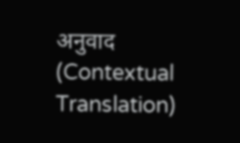अनुवाद (Contextual Translation)